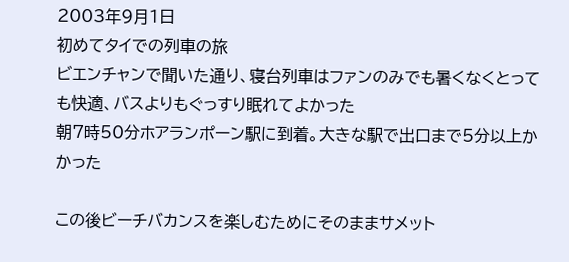2003年9月1日
初めてタイでの列車の旅
ビエンチャンで聞いた通り、寝台列車はファンのみでも暑くなくとっても快適、バスよりもぐっすり眠れてよかった
朝7時50分ホアランポーン駅に到着。大きな駅で出口まで5分以上かかった

この後ビーチバカンスを楽しむためにそのままサメット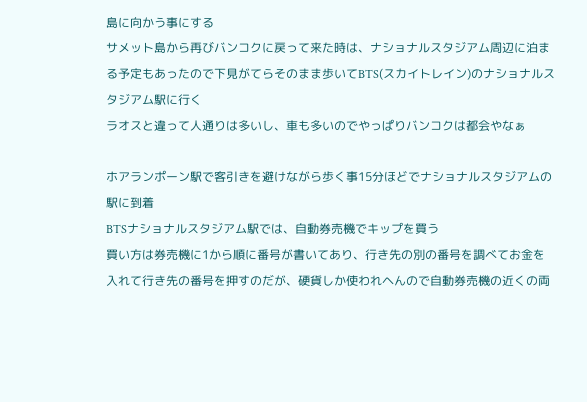島に向かう事にする
サメット島から再びバンコクに戻って来た時は、ナショナルスタジアム周辺に泊まる予定もあったので下見がてらそのまま歩いてBTS(スカイトレイン)のナショナルスタジアム駅に行く
ラオスと違って人通りは多いし、車も多いのでやっぱりバンコクは都会やなぁ

ホアランポーン駅で客引きを避けながら歩く事15分ほどでナショナルスタジアムの駅に到着
BTSナショナルスタジアム駅では、自動券売機でキップを買う
買い方は券売機に1から順に番号が書いてあり、行き先の別の番号を調べてお金を入れて行き先の番号を押すのだが、硬貨しか使われヘんので自動券売機の近くの両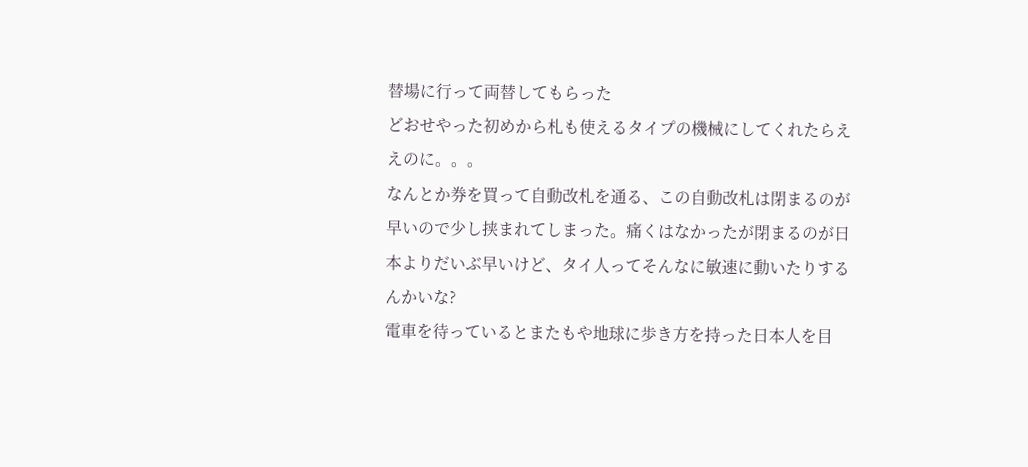替場に行って両替してもらった
どおせやった初めから札も使えるタイプの機械にしてくれたらええのに。。。
なんとか券を買って自動改札を通る、この自動改札は閉まるのが早いので少し挟まれてしまった。痛くはなかったが閉まるのが日本よりだいぶ早いけど、タイ人ってそんなに敏速に動いたりするんかいな?
電車を待っているとまたもや地球に歩き方を持った日本人を目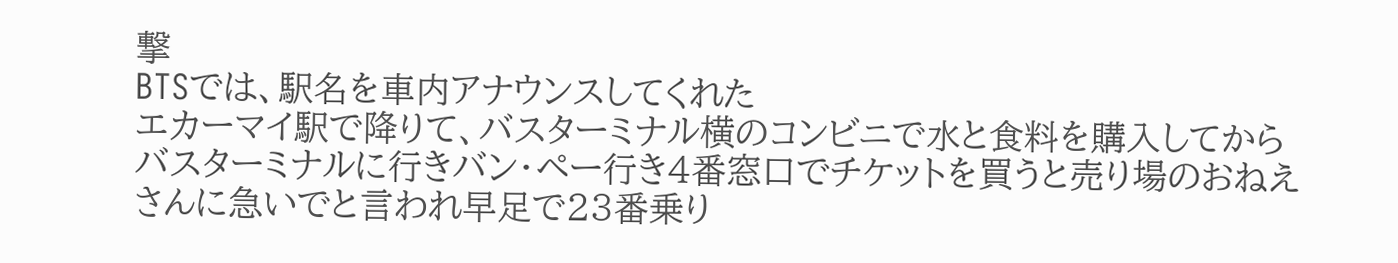撃
BTSでは、駅名を車内アナウンスしてくれた
エカーマイ駅で降りて、バスターミナル横のコンビニで水と食料を購入してからバスターミナルに行きバン・ペー行き4番窓口でチケットを買うと売り場のおねえさんに急いでと言われ早足で23番乗り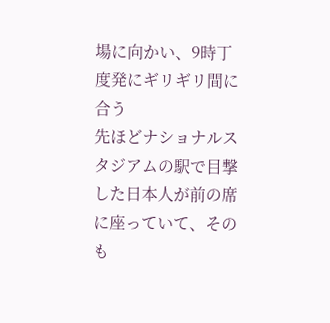場に向かい、9時丁度発にギリギリ間に合う
先ほどナショナルスタジアムの駅で目撃した日本人が前の席に座っていて、そのも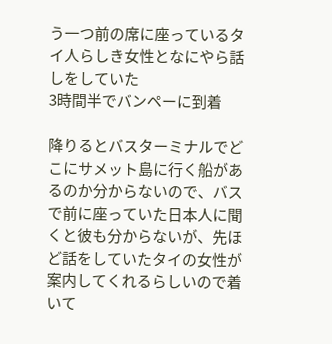う一つ前の席に座っているタイ人らしき女性となにやら話しをしていた
3時間半でバンペーに到着

降りるとバスターミナルでどこにサメット島に行く船があるのか分からないので、バスで前に座っていた日本人に聞くと彼も分からないが、先ほど話をしていたタイの女性が案内してくれるらしいので着いて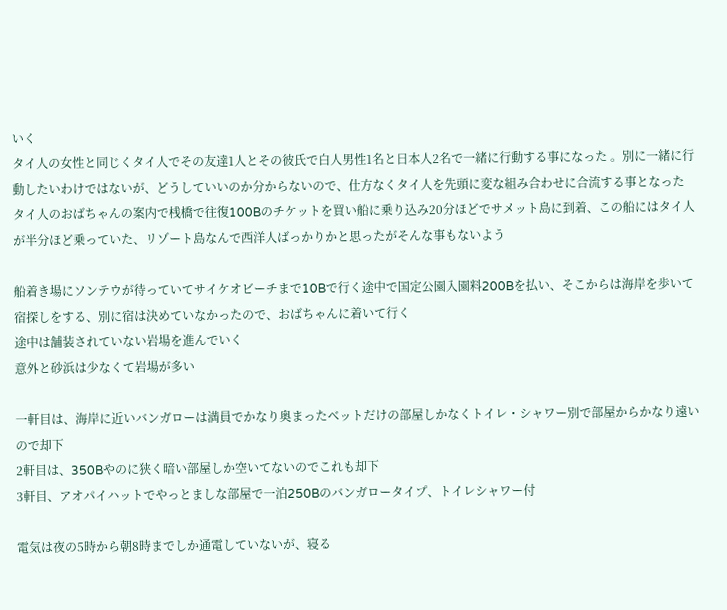いく
タイ人の女性と同じくタイ人でその友達1人とその彼氏で白人男性1名と日本人2名で一緒に行動する事になった 。別に一緒に行動したいわけではないが、どうしていいのか分からないので、仕方なくタイ人を先頭に変な組み合わせに合流する事となった
タイ人のおばちゃんの案内で桟橋で往復100Bのチケットを買い船に乗り込み20分ほどでサメット島に到着、この船にはタイ人が半分ほど乗っていた、リゾート島なんで西洋人ばっかりかと思ったがそんな事もないよう

船着き場にソンテウが待っていてサイケオビーチまで10Bで行く途中で国定公園入園料200Bを払い、そこからは海岸を歩いて宿探しをする、別に宿は決めていなかったので、おばちゃんに着いて行く
途中は舗装されていない岩場を進んでいく
意外と砂浜は少なくて岩場が多い

一軒目は、海岸に近いバンガローは満員でかなり奥まったベットだけの部屋しかなくトイレ・シャワー別で部屋からかなり遠いので却下
2軒目は、350Bやのに狭く暗い部屋しか空いてないのでこれも却下
3軒目、アオパイハットでやっとましな部屋で一泊250Bのバンガロータイプ、トイレシャワー付

電気は夜の5時から朝8時までしか通電していないが、寝る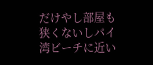だけやし部屋も狭くないしパイ湾ビーチに近い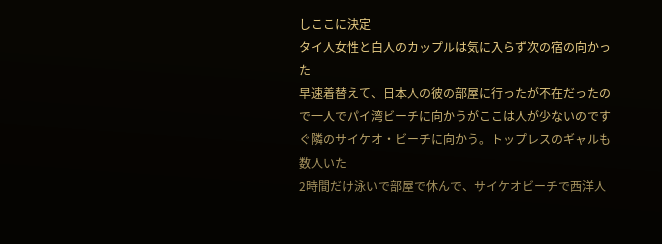しここに決定
タイ人女性と白人のカップルは気に入らず次の宿の向かった
早速着替えて、日本人の彼の部屋に行ったが不在だったので一人でパイ湾ビーチに向かうがここは人が少ないのですぐ隣のサイケオ・ビーチに向かう。トップレスのギャルも数人いた
2時間だけ泳いで部屋で休んで、サイケオビーチで西洋人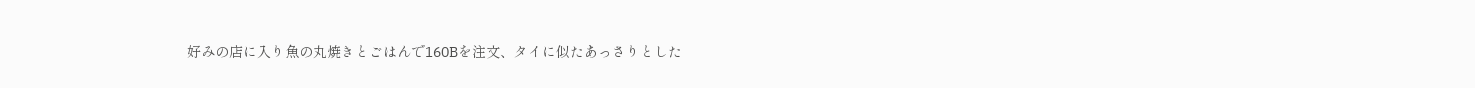好みの店に入り魚の丸焼きとごはんで160Bを注文、タイに似たあっさりとした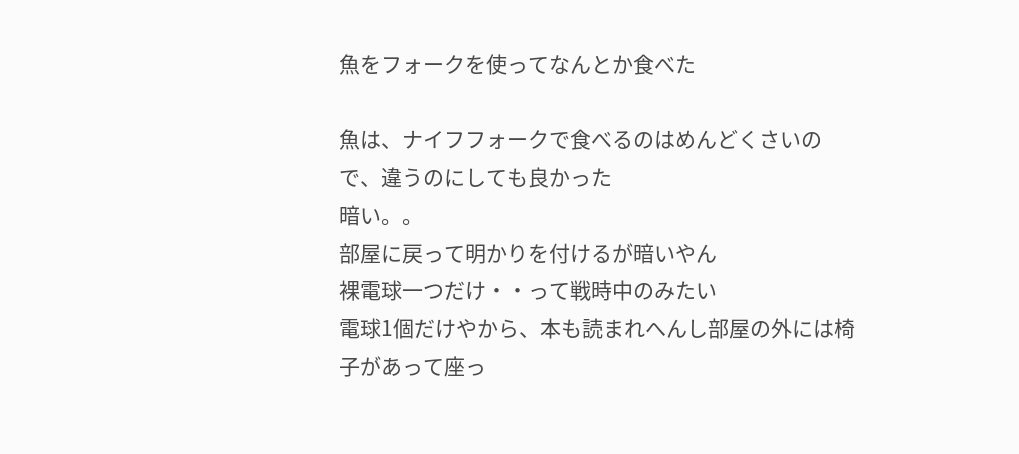魚をフォークを使ってなんとか食べた

魚は、ナイフフォークで食べるのはめんどくさいので、違うのにしても良かった
暗い。。
部屋に戻って明かりを付けるが暗いやん
裸電球一つだけ・・って戦時中のみたい
電球1個だけやから、本も読まれへんし部屋の外には椅子があって座っ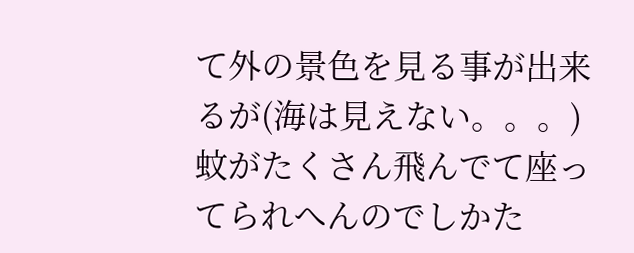て外の景色を見る事が出来るが(海は見えない。。。)蚊がたくさん飛んでて座ってられへんのでしかた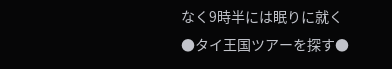なく9時半には眠りに就く
●タイ王国ツアーを探す●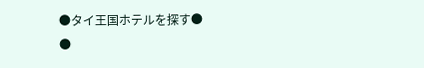●タイ王国ホテルを探す●
●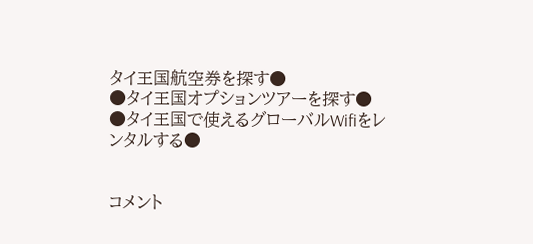タイ王国航空券を探す●
●タイ王国オプションツアーを探す●
●タイ王国で使えるグローバルWifiをレンタルする●


コメント